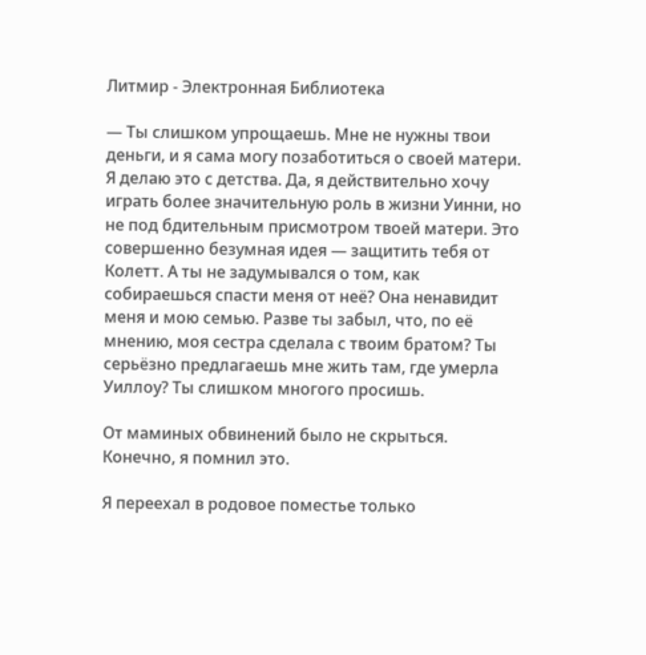Литмир - Электронная Библиотека

— Ты слишком упрощаешь. Мне не нужны твои деньги, и я сама могу позаботиться о своей матери. Я делаю это с детства. Да, я действительно хочу играть более значительную роль в жизни Уинни, но не под бдительным присмотром твоей матери. Это совершенно безумная идея — защитить тебя от Колетт. А ты не задумывался о том, как собираешься спасти меня от неё? Она ненавидит меня и мою семью. Разве ты забыл, что, по её мнению, моя сестра сделала с твоим братом? Ты серьёзно предлагаешь мне жить там, где умерла Уиллоу? Ты слишком многого просишь.

От маминых обвинений было не скрыться. Конечно, я помнил это.

Я переехал в родовое поместье только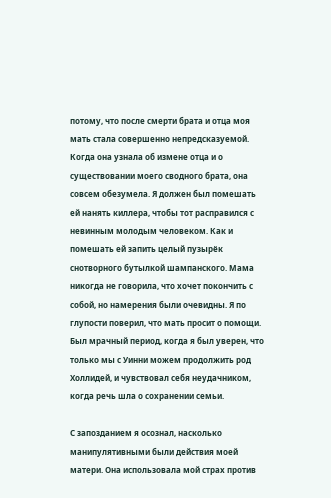потому, что после смерти брата и отца моя мать стала совершенно непредсказуемой. Когда она узнала об измене отца и о существовании моего сводного брата, она совсем обезумела. Я должен был помешать ей нанять киллера, чтобы тот расправился с невинным молодым человеком. Как и помешать ей запить целый пузырёк снотворного бутылкой шампанского. Мама никогда не говорила, что хочет покончить с собой, но намерения были очевидны. Я по глупости поверил, что мать просит о помощи. Был мрачный период, когда я был уверен, что только мы с Уинни можем продолжить род Холлидей, и чувствовал себя неудачником, когда речь шла о сохранении семьи.

С запозданием я осознал, насколько манипулятивными были действия моей матери. Она использовала мой страх против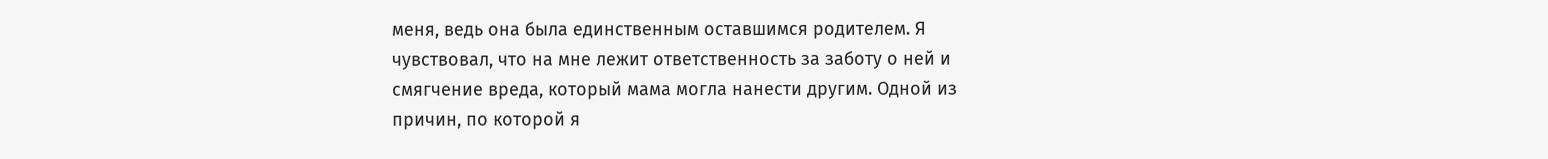меня, ведь она была единственным оставшимся родителем. Я чувствовал, что на мне лежит ответственность за заботу о ней и смягчение вреда, который мама могла нанести другим. Одной из причин, по которой я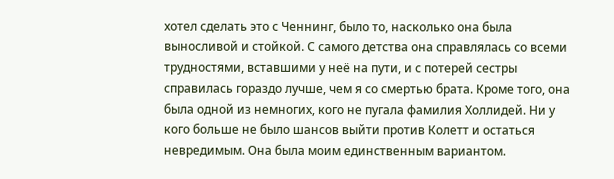хотел сделать это с Ченнинг, было то, насколько она была выносливой и стойкой. С самого детства она справлялась со всеми трудностями, вставшими у неё на пути, и с потерей сестры справилась гораздо лучше, чем я со смертью брата. Кроме того, она была одной из немногих, кого не пугала фамилия Холлидей. Ни у кого больше не было шансов выйти против Колетт и остаться невредимым. Она была моим единственным вариантом.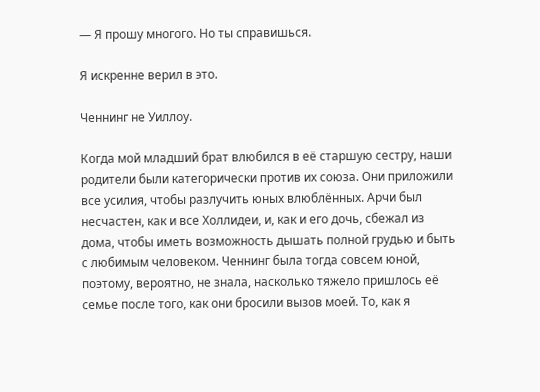— Я прошу многого. Но ты справишься.

Я искренне верил в это.

Ченнинг не Уиллоу.

Когда мой младший брат влюбился в её старшую сестру, наши родители были категорически против их союза. Они приложили все усилия, чтобы разлучить юных влюблённых. Арчи был несчастен, как и все Холлидеи, и, как и его дочь, сбежал из дома, чтобы иметь возможность дышать полной грудью и быть с любимым человеком. Ченнинг была тогда совсем юной, поэтому, вероятно, не знала, насколько тяжело пришлось её семье после того, как они бросили вызов моей. То, как я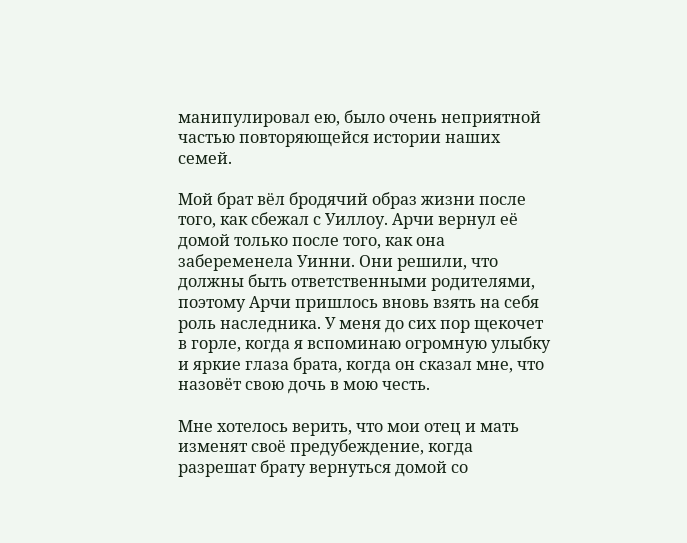манипулировал ею, было очень неприятной частью повторяющейся истории наших семей.

Мой брат вёл бродячий образ жизни после того, как сбежал с Уиллоу. Арчи вернул её домой только после того, как она забеременела Уинни. Они решили, что должны быть ответственными родителями, поэтому Арчи пришлось вновь взять на себя роль наследника. У меня до сих пор щекочет в горле, когда я вспоминаю огромную улыбку и яркие глаза брата, когда он сказал мне, что назовёт свою дочь в мою честь.

Мне хотелось верить, что мои отец и мать изменят своё предубеждение, когда разрешат брату вернуться домой со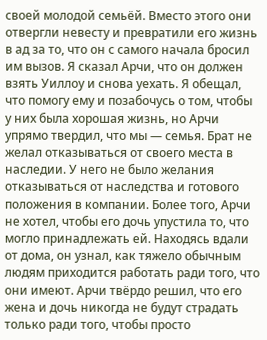своей молодой семьёй. Вместо этого они отвергли невесту и превратили его жизнь в ад за то, что он с самого начала бросил им вызов. Я сказал Арчи, что он должен взять Уиллоу и снова уехать. Я обещал, что помогу ему и позабочусь о том, чтобы у них была хорошая жизнь, но Арчи упрямо твердил, что мы — семья. Брат не желал отказываться от своего места в наследии. У него не было желания отказываться от наследства и готового положения в компании. Более того, Арчи не хотел, чтобы его дочь упустила то, что могло принадлежать ей. Находясь вдали от дома, он узнал, как тяжело обычным людям приходится работать ради того, что они имеют. Арчи твёрдо решил, что его жена и дочь никогда не будут страдать только ради того, чтобы просто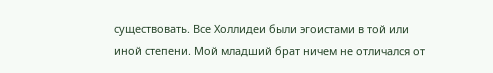существовать. Все Холлидеи были эгоистами в той или иной степени. Мой младший брат ничем не отличался от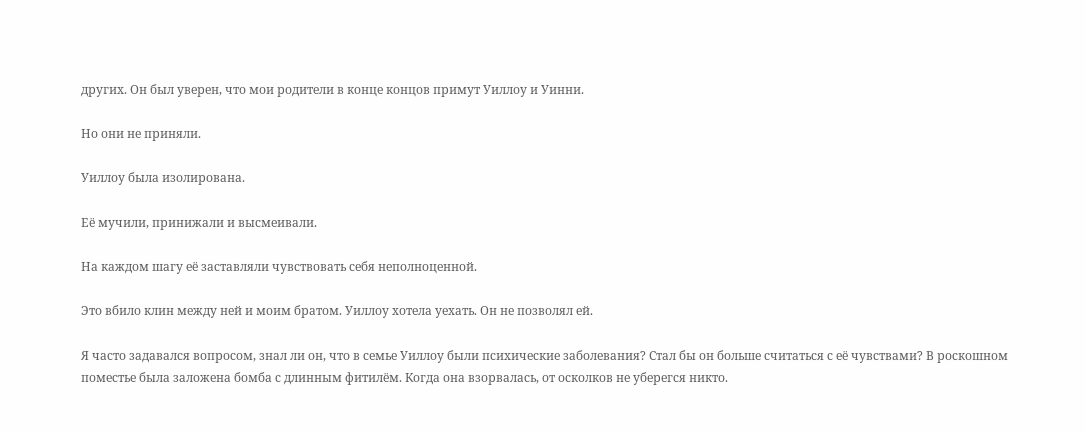других. Он был уверен, что мои родители в конце концов примут Уиллоу и Уинни.

Но они не приняли.

Уиллоу была изолирована.

Её мучили, принижали и высмеивали.

На каждом шагу её заставляли чувствовать себя неполноценной.

Это вбило клин между ней и моим братом. Уиллоу хотела уехать. Он не позволял ей.

Я часто задавался вопросом, знал ли он, что в семье Уиллоу были психические заболевания? Стал бы он больше считаться с её чувствами? В роскошном поместье была заложена бомба с длинным фитилём. Когда она взорвалась, от осколков не уберегся никто.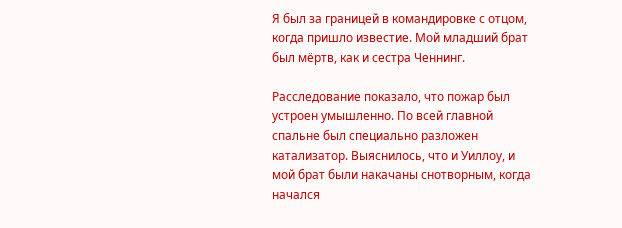Я был за границей в командировке с отцом, когда пришло известие. Мой младший брат был мёртв, как и сестра Ченнинг.

Расследование показало, что пожар был устроен умышленно. По всей главной спальне был специально разложен катализатор. Выяснилось, что и Уиллоу, и мой брат были накачаны снотворным, когда начался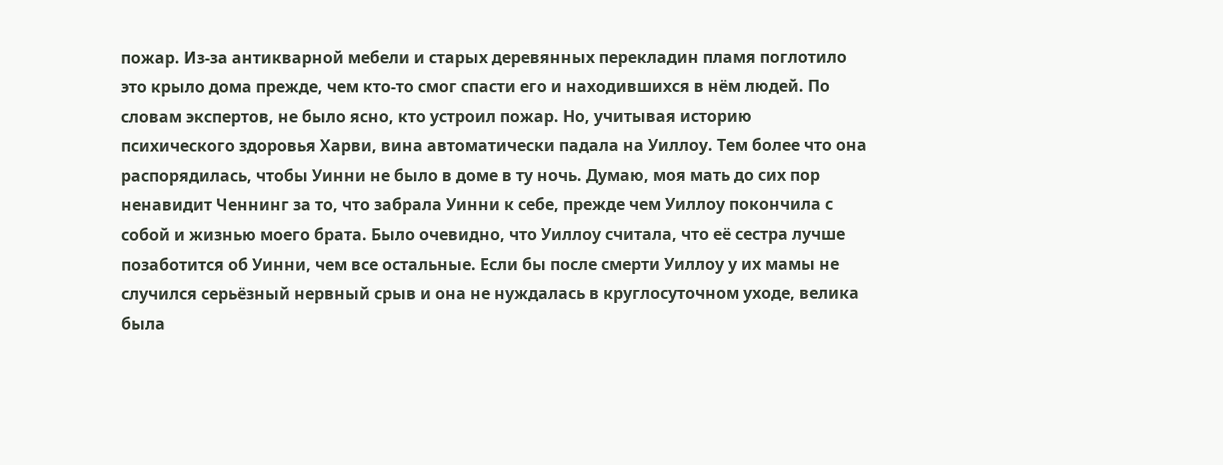пожар. Из-за антикварной мебели и старых деревянных перекладин пламя поглотило это крыло дома прежде, чем кто-то смог спасти его и находившихся в нём людей. По словам экспертов, не было ясно, кто устроил пожар. Но, учитывая историю психического здоровья Харви, вина автоматически падала на Уиллоу. Тем более что она распорядилась, чтобы Уинни не было в доме в ту ночь. Думаю, моя мать до сих пор ненавидит Ченнинг за то, что забрала Уинни к себе, прежде чем Уиллоу покончила с собой и жизнью моего брата. Было очевидно, что Уиллоу считала, что её сестра лучше позаботится об Уинни, чем все остальные. Если бы после смерти Уиллоу у их мамы не случился серьёзный нервный срыв и она не нуждалась в круглосуточном уходе, велика была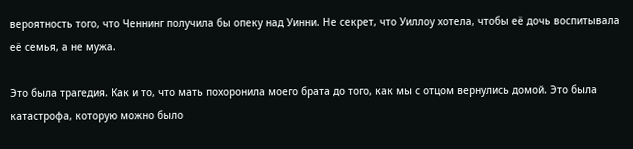вероятность того, что Ченнинг получила бы опеку над Уинни. Не секрет, что Уиллоу хотела, чтобы её дочь воспитывала её семья, а не мужа.

Это была трагедия. Как и то, что мать похоронила моего брата до того, как мы с отцом вернулись домой. Это была катастрофа, которую можно было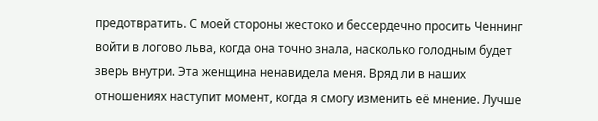предотвратить. С моей стороны жестоко и бессердечно просить Ченнинг войти в логово льва, когда она точно знала, насколько голодным будет зверь внутри. Эта женщина ненавидела меня. Вряд ли в наших отношениях наступит момент, когда я смогу изменить её мнение. Лучше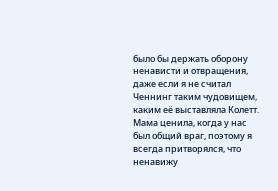было бы держать оборону ненависти и отвращения, даже если я не считал Ченнинг таким чудовищем, каким её выставляла Колетт. Мама ценила, когда у нас был общий враг, поэтому я всегда притворялся, что ненавижу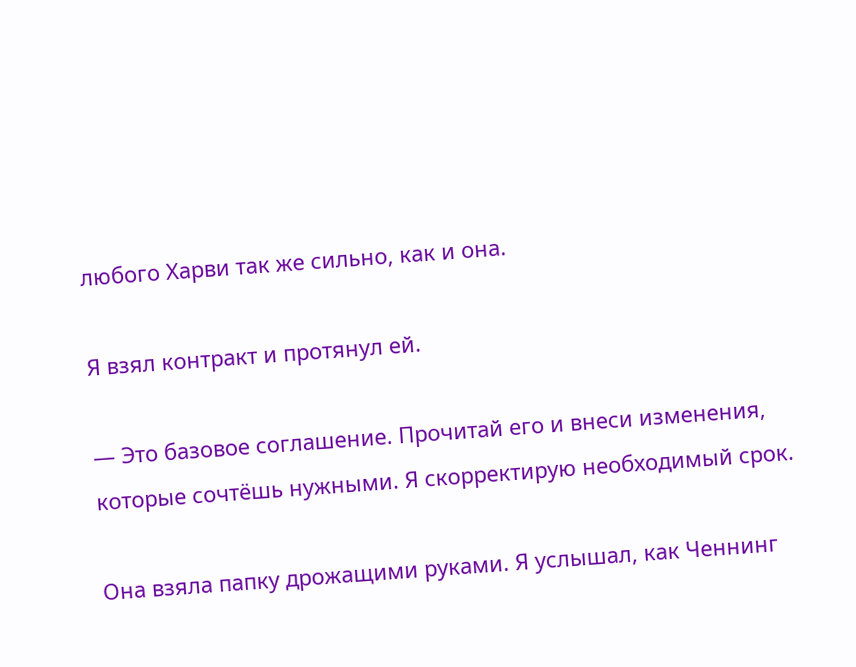любого Харви так же сильно, как и она.

Я взял контракт и протянул ей.

— Это базовое соглашение. Прочитай его и внеси изменения, которые сочтёшь нужными. Я скорректирую необходимый срок.

Она взяла папку дрожащими руками. Я услышал, как Ченнинг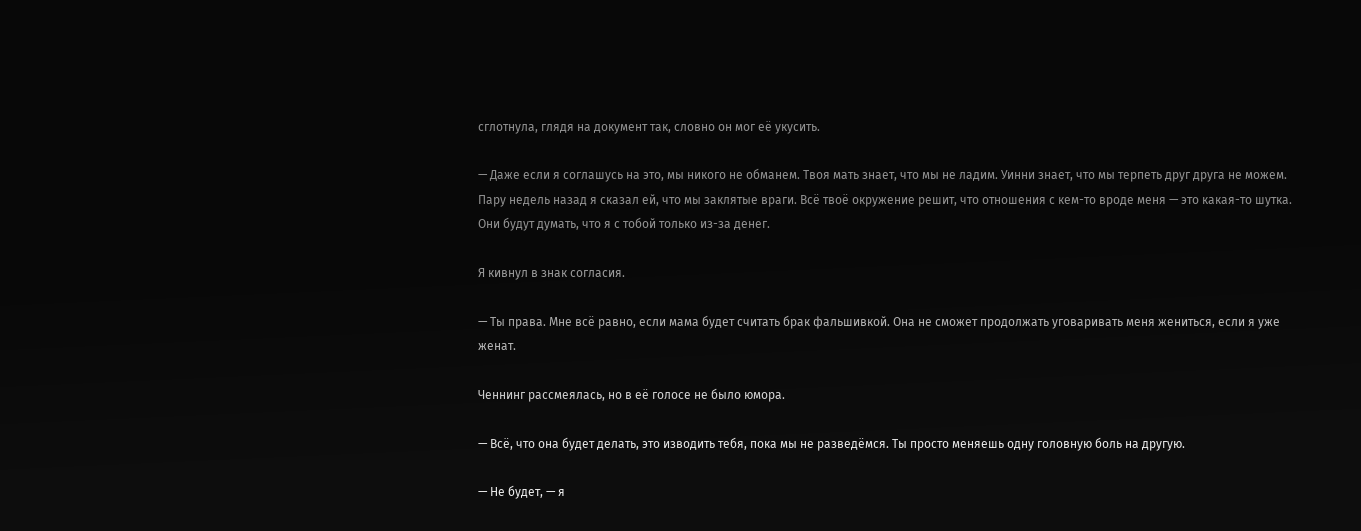сглотнула, глядя на документ так, словно он мог её укусить.

— Даже если я соглашусь на это, мы никого не обманем. Твоя мать знает, что мы не ладим. Уинни знает, что мы терпеть друг друга не можем. Пару недель назад я сказал ей, что мы заклятые враги. Всё твоё окружение решит, что отношения с кем-то вроде меня — это какая-то шутка. Они будут думать, что я с тобой только из-за денег.

Я кивнул в знак согласия.

— Ты права. Мне всё равно, если мама будет считать брак фальшивкой. Она не сможет продолжать уговаривать меня жениться, если я уже женат.

Ченнинг рассмеялась, но в её голосе не было юмора.

— Всё, что она будет делать, это изводить тебя, пока мы не разведёмся. Ты просто меняешь одну головную боль на другую.

— Не будет, — я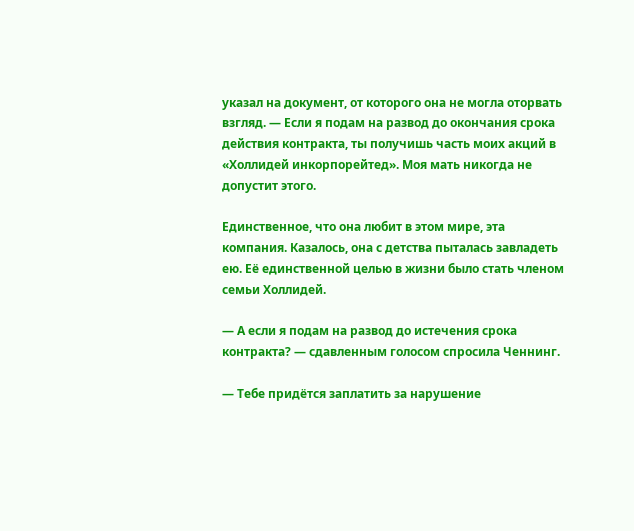указал на документ, от которого она не могла оторвать взгляд. — Если я подам на развод до окончания срока действия контракта, ты получишь часть моих акций в «Холлидей инкорпорейтед». Моя мать никогда не допустит этого.

Единственное, что она любит в этом мире, эта компания. Казалось, она с детства пыталась завладеть ею. Её единственной целью в жизни было стать членом семьи Холлидей.

— А если я подам на развод до истечения срока контракта? — сдавленным голосом спросила Ченнинг.

— Тебе придётся заплатить за нарушение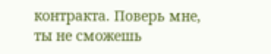контракта. Поверь мне, ты не сможешь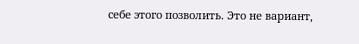себе этого позволить. Это не вариант,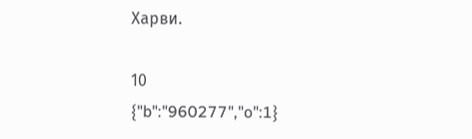Харви.

10
{"b":"960277","o":1}